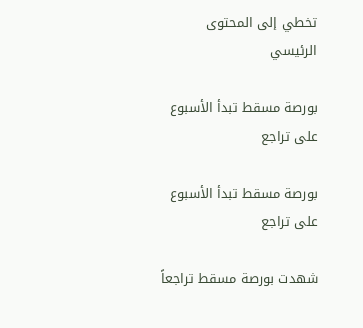تخطي إلى المحتوى الرئيسي

بورصة مسقط تبدأ الأسبوع على تراجع

بورصة مسقط تبدأ الأسبوع على تراجع

شهدت بورصة مسقط تراجعاً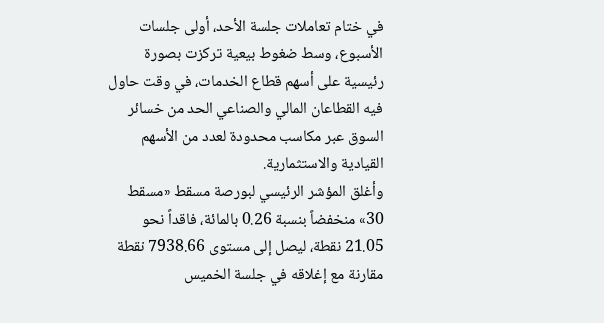في ختام تعاملات جلسة الأحد، أولى جلسات الأسبوع، وسط ضغوط بيعية تركزت بصورة رئيسية على أسهم قطاع الخدمات، في وقت حاول فيه القطاعان المالي والصناعي الحد من خسائر السوق عبر مكاسب محدودة لعدد من الأسهم القيادية والاستثمارية.
وأغلق المؤشر الرئيسي لبورصة مسقط «مسقط 30» منخفضاً بنسبة 0.26 بالمائة، فاقداً نحو 21.05 نقطة، ليصل إلى مستوى 7938.66 نقطة مقارنة مع إغلاقه في جلسة الخميس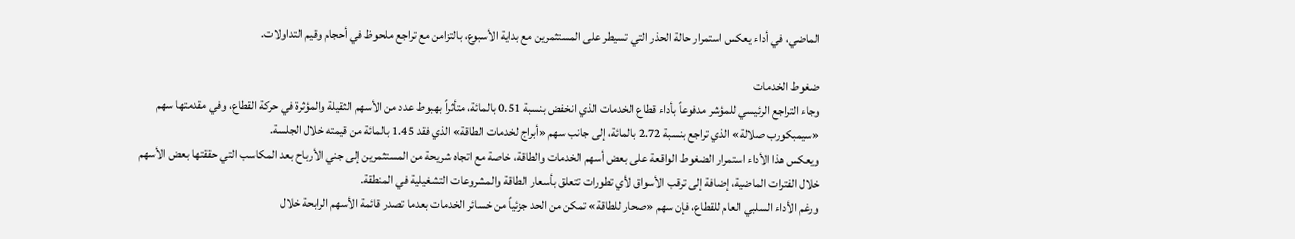الماضي، في أداء يعكس استمرار حالة الحذر التي تسيطر على المستثمرين مع بداية الأسبوع، بالتزامن مع تراجع ملحوظ في أحجام وقيم التداولات.

ضغوط الخدمات
وجاء التراجع الرئيسي للمؤشر مدفوعاً بأداء قطاع الخدمات الذي انخفض بنسبة 0.51 بالمائة، متأثراً بهبوط عدد من الأسهم الثقيلة والمؤثرة في حركة القطاع، وفي مقدمتها سهم «سيمبكورب صلالة» الذي تراجع بنسبة 2.72 بالمائة، إلى جانب سهم «أبراج لخدمات الطاقة» الذي فقد 1.45 بالمائة من قيمته خلال الجلسة.
ويعكس هذا الأداء استمرار الضغوط الواقعة على بعض أسهم الخدمات والطاقة، خاصة مع اتجاه شريحة من المستثمرين إلى جني الأرباح بعد المكاسب التي حققتها بعض الأسهم خلال الفترات الماضية، إضافة إلى ترقب الأسواق لأي تطورات تتعلق بأسعار الطاقة والمشروعات التشغيلية في المنطقة.
ورغم الأداء السلبي العام للقطاع، فإن سهم «صحار للطاقة» تمكن من الحد جزئياً من خسائر الخدمات بعدما تصدر قائمة الأسهم الرابحة خلال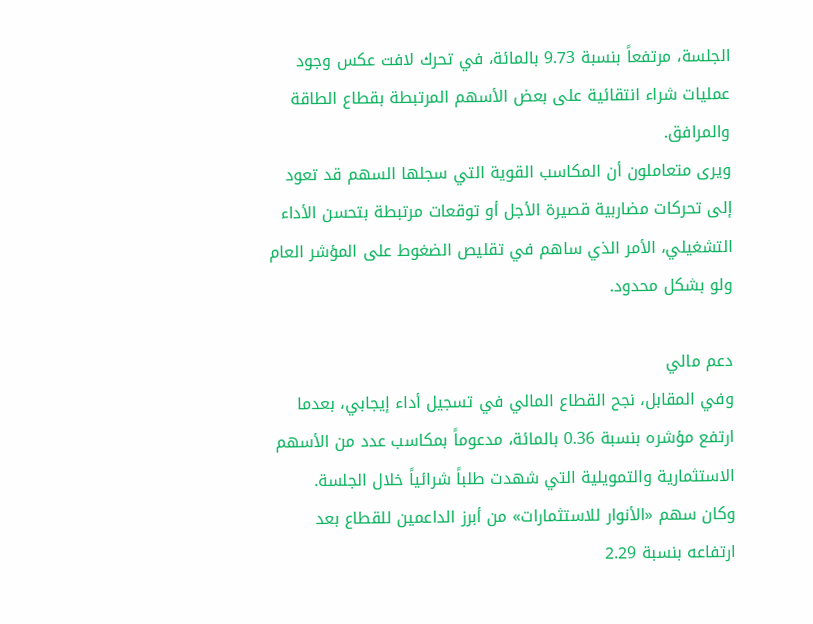الجلسة، مرتفعاً بنسبة 9.73 بالمائة، في تحرك لافت عكس وجود عمليات شراء انتقائية على بعض الأسهم المرتبطة بقطاع الطاقة والمرافق.
ويرى متعاملون أن المكاسب القوية التي سجلها السهم قد تعود إلى تحركات مضاربية قصيرة الأجل أو توقعات مرتبطة بتحسن الأداء التشغيلي، الأمر الذي ساهم في تقليص الضغوط على المؤشر العام ولو بشكل محدود.

دعم مالي
وفي المقابل، نجح القطاع المالي في تسجيل أداء إيجابي، بعدما ارتفع مؤشره بنسبة 0.36 بالمائة، مدعوماً بمكاسب عدد من الأسهم الاستثمارية والتمويلية التي شهدت طلباً شرائياً خلال الجلسة.
وكان سهم «الأنوار للاستثمارات» من أبرز الداعمين للقطاع بعد ارتفاعه بنسبة 2.29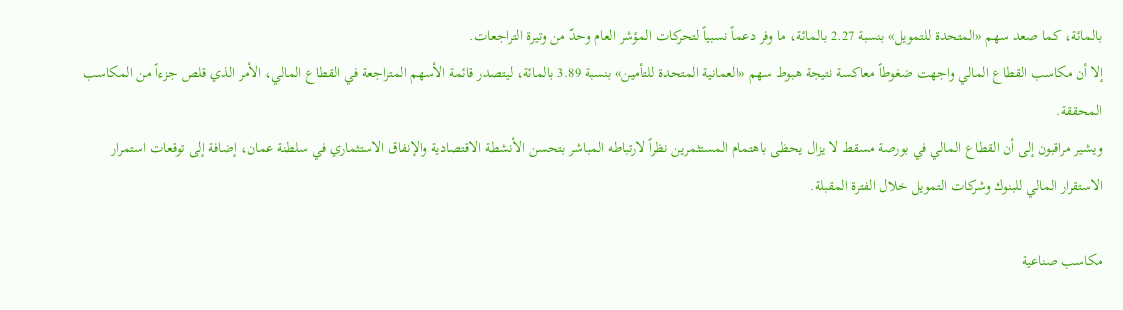بالمائة، كما صعد سهم «المتحدة للتمويل» بنسبة 2.27 بالمائة، ما وفر دعماً نسبياً لتحركات المؤشر العام وحدّ من وتيرة التراجعات.
إلا أن مكاسب القطاع المالي واجهت ضغوطاً معاكسة نتيجة هبوط سهم «العمانية المتحدة للتأمين» بنسبة 3.89 بالمائة، ليتصدر قائمة الأسهم المتراجعة في القطاع المالي، الأمر الذي قلص جزءاً من المكاسب المحققة.
ويشير مراقبون إلى أن القطاع المالي في بورصة مسقط لا يزال يحظى باهتمام المستثمرين نظراً لارتباطه المباشر بتحسن الأنشطة الاقتصادية والإنفاق الاستثماري في سلطنة عمان، إضافة إلى توقعات استمرار الاستقرار المالي للبنوك وشركات التمويل خلال الفترة المقبلة.

مكاسب صناعية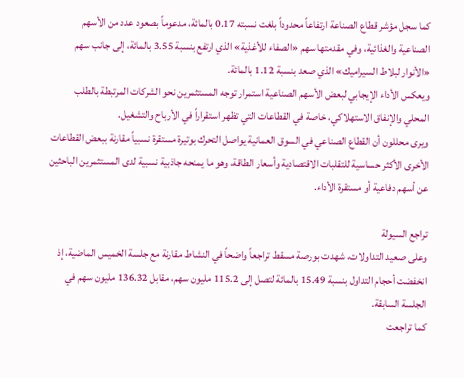كما سجل مؤشر قطاع الصناعة ارتفاعاً محدوداً بلغت نسبته 0.17 بالمائة، مدعوماً بصعود عدد من الأسهم الصناعية والغذائية، وفي مقدمتها سهم «الصفاء للأغذية» الذي ارتفع بنسبة 3.55 بالمائة، إلى جانب سهم «الأنوار لبلاط السيراميك» الذي صعد بنسبة 1.12 بالمائة.
ويعكس الأداء الإيجابي لبعض الأسهم الصناعية استمرار توجه المستثمرين نحو الشركات المرتبطة بالطلب المحلي والإنفاق الاستهلاكي، خاصة في القطاعات التي تظهر استقراراً في الأرباح والتشغيل.
ويرى محللون أن القطاع الصناعي في السوق العمانية يواصل التحرك بوتيرة مستقرة نسبياً مقارنة ببعض القطاعات الأخرى الأكثر حساسية للتقلبات الاقتصادية وأسعار الطاقة، وهو ما يمنحه جاذبية نسبية لدى المستثمرين الباحثين عن أسهم دفاعية أو مستقرة الأداء.

تراجع السيولة
وعلى صعيد التداولات، شهدت بورصة مسقط تراجعاً واضحاً في النشاط مقارنة مع جلسة الخميس الماضية، إذ انخفضت أحجام التداول بنسبة 15.49 بالمائة لتصل إلى 115.2 مليون سهم، مقابل 136.32 مليون سهم في الجلسة السابقة.
كما تراجعت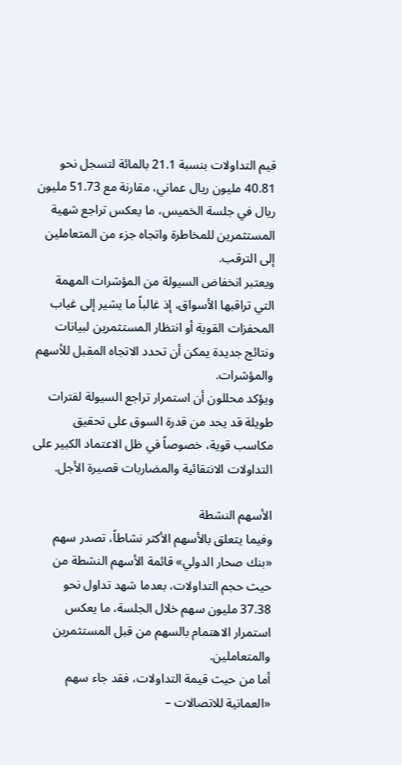قيم التداولات بنسبة 21.1 بالمائة لتسجل نحو 40.81 مليون ريال عماني، مقارنة مع 51.73 مليون ريال في جلسة الخميس، ما يعكس تراجع شهية المستثمرين للمخاطرة واتجاه جزء من المتعاملين إلى الترقب.
ويعتبر انخفاض السيولة من المؤشرات المهمة التي تراقبها الأسواق، إذ غالباً ما يشير إلى غياب المحفزات القوية أو انتظار المستثمرين لبيانات ونتائج جديدة يمكن أن تحدد الاتجاه المقبل للأسهم والمؤشرات.
ويؤكد محللون أن استمرار تراجع السيولة لفترات طويلة قد يحد من قدرة السوق على تحقيق مكاسب قوية، خصوصاً في ظل الاعتماد الكبير على التداولات الانتقائية والمضاربات قصيرة الأجل.

الأسهم النشطة
وفيما يتعلق بالأسهم الأكثر نشاطاً، تصدر سهم «بنك صحار الدولي» قائمة الأسهم النشطة من حيث حجم التداولات، بعدما شهد تداول نحو 37.38 مليون سهم خلال الجلسة، ما يعكس استمرار الاهتمام بالسهم من قبل المستثمرين والمتعاملين.
أما من حيث قيمة التداولات، فقد جاء سهم «العمانية للاتصالات –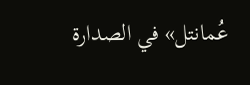عُمانتل» في الصدارة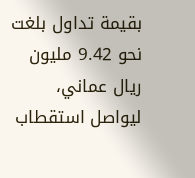بقيمة تداول بلغت نحو 9.42 مليون ريال عماني، ليواصل استقطاب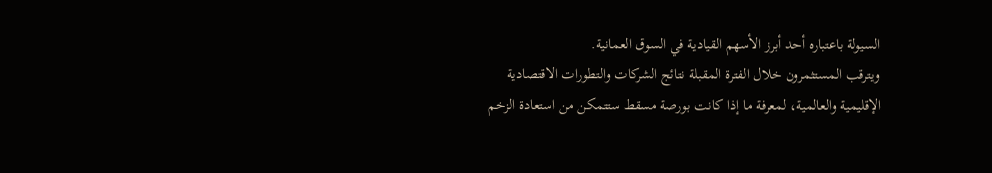السيولة باعتباره أحد أبرز الأسهم القيادية في السوق العمانية.
ويترقب المستثمرون خلال الفترة المقبلة نتائج الشركات والتطورات الاقتصادية الإقليمية والعالمية، لمعرفة ما إذا كانت بورصة مسقط ستتمكن من استعادة الزخم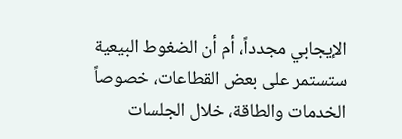الإيجابي مجدداً، أم أن الضغوط البيعية ستستمر على بعض القطاعات، خصوصاً الخدمات والطاقة، خلال الجلسات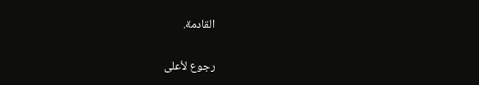القادمة.

رجوع لأعلى